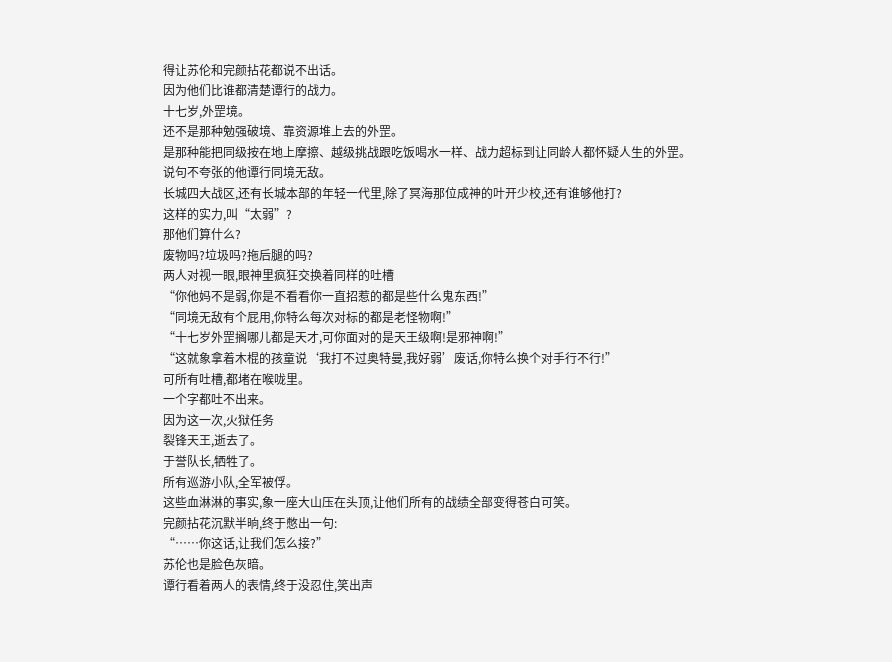得让苏伦和完颜拈花都说不出话。
因为他们比谁都清楚谭行的战力。
十七岁,外罡境。
还不是那种勉强破境、靠资源堆上去的外罡。
是那种能把同级按在地上摩擦、越级挑战跟吃饭喝水一样、战力超标到让同龄人都怀疑人生的外罡。
说句不夸张的他谭行同境无敌。
长城四大战区,还有长城本部的年轻一代里,除了冥海那位成神的叶开少校,还有谁够他打?
这样的实力,叫“太弱”?
那他们算什么?
废物吗?垃圾吗?拖后腿的吗?
两人对视一眼,眼神里疯狂交换着同样的吐槽
“你他妈不是弱,你是不看看你一直招惹的都是些什么鬼东西!”
“同境无敌有个屁用,你特么每次对标的都是老怪物啊!”
“十七岁外罡搁哪儿都是天才,可你面对的是天王级啊!是邪神啊!”
“这就象拿着木棍的孩童说‘我打不过奥特曼,我好弱’废话,你特么换个对手行不行!”
可所有吐槽,都堵在喉咙里。
一个字都吐不出来。
因为这一次,火狱任务
裂锋天王,逝去了。
于誉队长,牺牲了。
所有巡游小队,全军被俘。
这些血淋淋的事实,象一座大山压在头顶,让他们所有的战绩全部变得苍白可笑。
完颜拈花沉默半晌,终于憋出一句:
“……你这话,让我们怎么接?”
苏伦也是脸色灰暗。
谭行看着两人的表情,终于没忍住,笑出声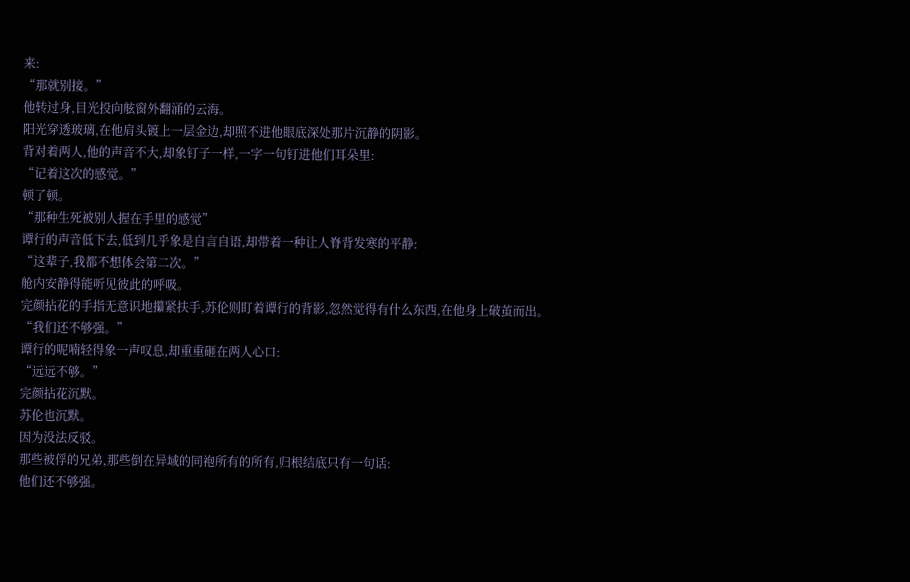来:
“那就别接。”
他转过身,目光投向舷窗外翻涌的云海。
阳光穿透玻璃,在他肩头镀上一层金边,却照不进他眼底深处那片沉静的阴影。
背对着两人,他的声音不大,却象钉子一样,一字一句钉进他们耳朵里:
“记着这次的感觉。”
顿了顿。
“那种生死被别人握在手里的感觉”
谭行的声音低下去,低到几乎象是自言自语,却带着一种让人脊背发寒的平静:
“这辈子,我都不想体会第二次。”
舱内安静得能听见彼此的呼吸。
完颜拈花的手指无意识地攥紧扶手,苏伦则盯着谭行的背影,忽然觉得有什么东西,在他身上破茧而出。
“我们还不够强。”
谭行的呢喃轻得象一声叹息,却重重砸在两人心口:
“远远不够。”
完颜拈花沉默。
苏伦也沉默。
因为没法反驳。
那些被俘的兄弟,那些倒在异域的同袍所有的所有,归根结底只有一句话:
他们还不够强。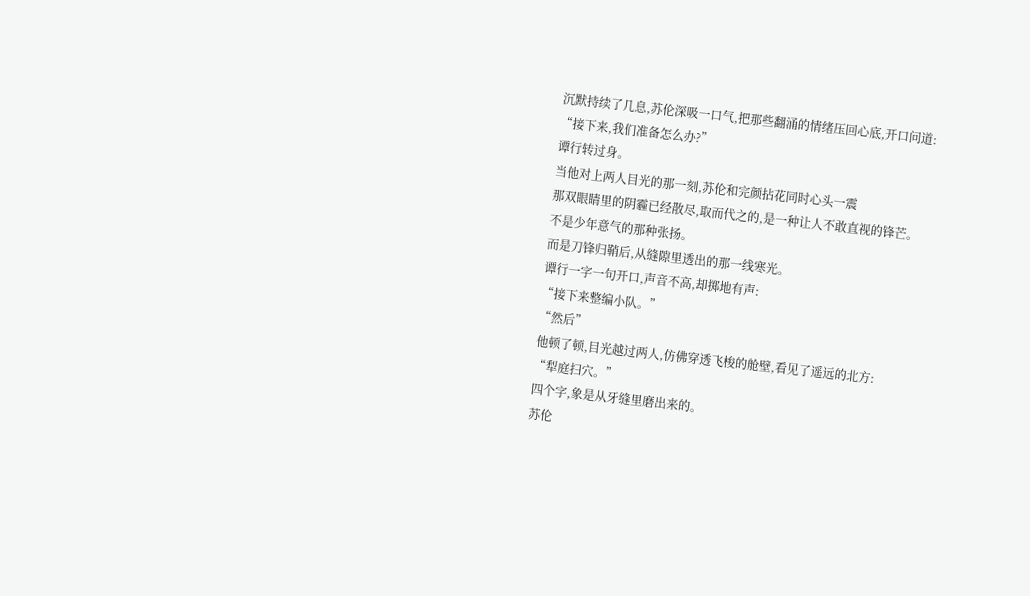沉默持续了几息,苏伦深吸一口气,把那些翻涌的情绪压回心底,开口问道:
“接下来,我们准备怎么办?”
谭行转过身。
当他对上两人目光的那一刻,苏伦和完颜拈花同时心头一震
那双眼睛里的阴霾已经散尽,取而代之的,是一种让人不敢直视的锋芒。
不是少年意气的那种张扬。
而是刀锋归鞘后,从缝隙里透出的那一线寒光。
谭行一字一句开口,声音不高,却掷地有声:
“接下来整编小队。”
“然后”
他顿了顿,目光越过两人,仿佛穿透飞梭的舱壁,看见了遥远的北方:
“犁庭扫穴。”
四个字,象是从牙缝里磨出来的。
苏伦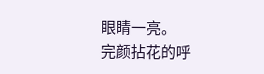眼睛一亮。
完颜拈花的呼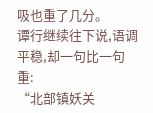吸也重了几分。
谭行继续往下说,语调平稳,却一句比一句重:
“北部镇妖关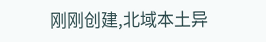刚刚创建,北域本土异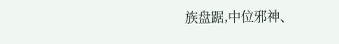族盘踞,中位邪神、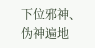下位邪神、伪神遍地